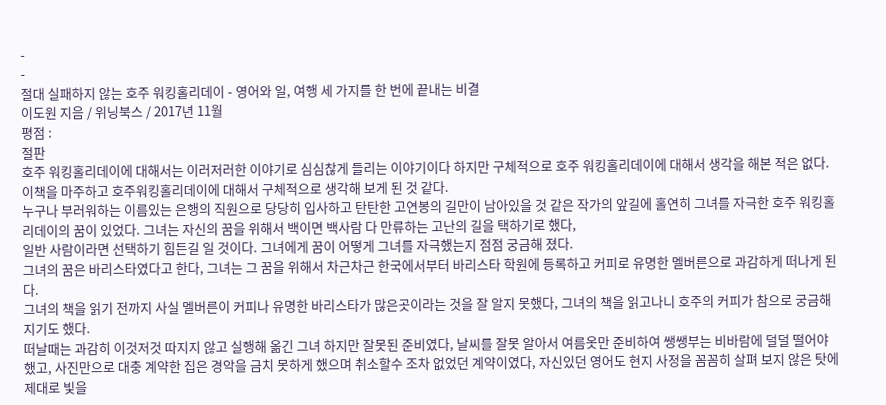-
-
절대 실패하지 않는 호주 워킹홀리데이 - 영어와 일, 여행 세 가지를 한 번에 끝내는 비결
이도원 지음 / 위닝북스 / 2017년 11월
평점 :
절판
호주 워킹홀리데이에 대해서는 이러저러한 이야기로 심심찮게 들리는 이야기이다 하지만 구체적으로 호주 워킹홀리데이에 대해서 생각을 해본 적은 없다. 이책을 마주하고 호주워킹홀리데이에 대해서 구체적으로 생각해 보게 된 것 같다.
누구나 부러워하는 이름있는 은행의 직원으로 당당히 입사하고 탄탄한 고연봉의 길만이 남아있을 것 같은 작가의 앞길에 홀연히 그녀를 자극한 호주 워킹홀리데이의 꿈이 있었다. 그녀는 자신의 꿈을 위해서 백이면 백사람 다 만류하는 고난의 길을 택하기로 했다,
일반 사람이라면 선택하기 힘든길 일 것이다. 그녀에게 꿈이 어떻게 그녀를 자극했는지 점점 궁금해 졌다.
그녀의 꿈은 바리스타였다고 한다, 그녀는 그 꿈을 위해서 차근차근 한국에서부터 바리스타 학원에 등록하고 커피로 유명한 멜버른으로 과감하게 떠나게 된다.
그녀의 책을 읽기 전까지 사실 멜버른이 커피나 유명한 바리스타가 많은곳이라는 것을 잘 알지 못했다, 그녀의 책을 읽고나니 호주의 커피가 참으로 궁금해 지기도 했다.
떠날때는 과감히 이것저것 따지지 않고 실행해 옮긴 그녀 하지만 잘못된 준비였다, 날씨를 잘못 알아서 여름옷만 준비하여 쌩쌩부는 비바람에 덜덜 떨어야 했고, 사진만으로 대충 계약한 집은 경악을 금치 못하게 했으며 취소할수 조차 없었던 계약이였다, 자신있던 영어도 현지 사정을 꼼꼼히 살펴 보지 않은 탓에 제대로 빛을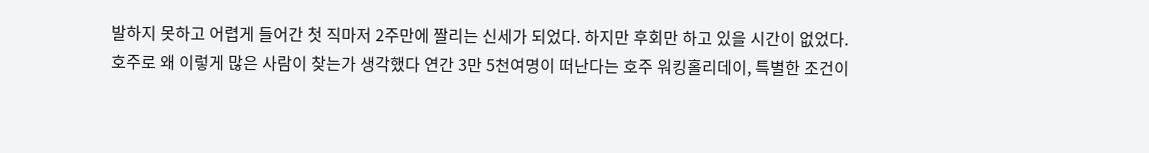발하지 못하고 어렵게 들어간 첫 직마저 2주만에 짤리는 신세가 되었다. 하지만 후회만 하고 있을 시간이 없었다.
호주로 왜 이렇게 많은 사람이 찾는가 생각했다 연간 3만 5천여명이 떠난다는 호주 워킹홀리데이, 특별한 조건이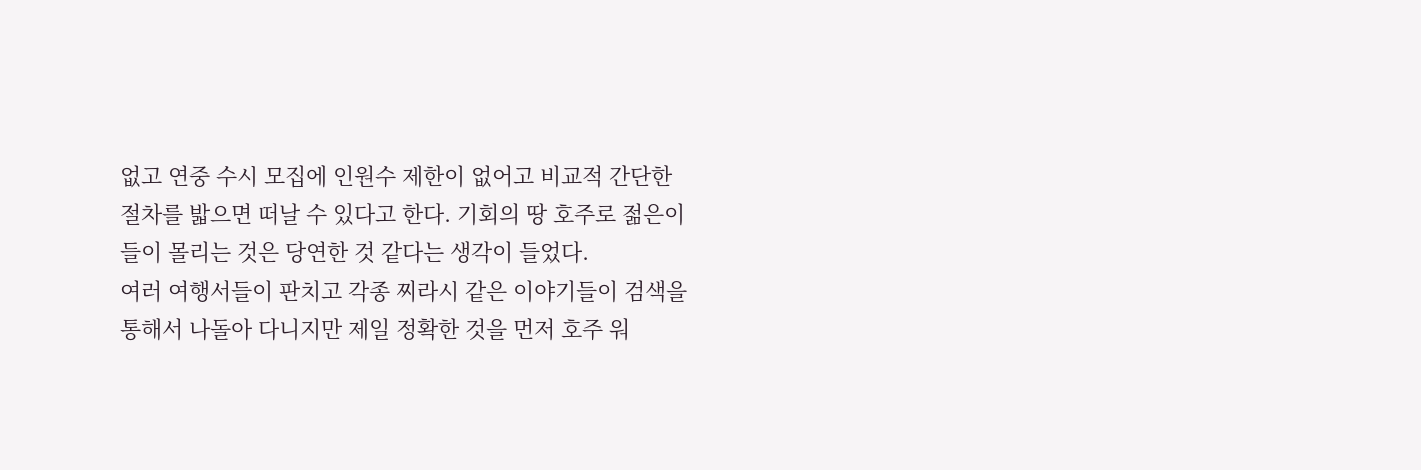없고 연중 수시 모집에 인원수 제한이 없어고 비교적 간단한 절차를 밟으면 떠날 수 있다고 한다. 기회의 땅 호주로 젊은이 들이 몰리는 것은 당연한 것 같다는 생각이 들었다.
여러 여행서들이 판치고 각종 찌라시 같은 이야기들이 검색을 통해서 나돌아 다니지만 제일 정확한 것을 먼저 호주 워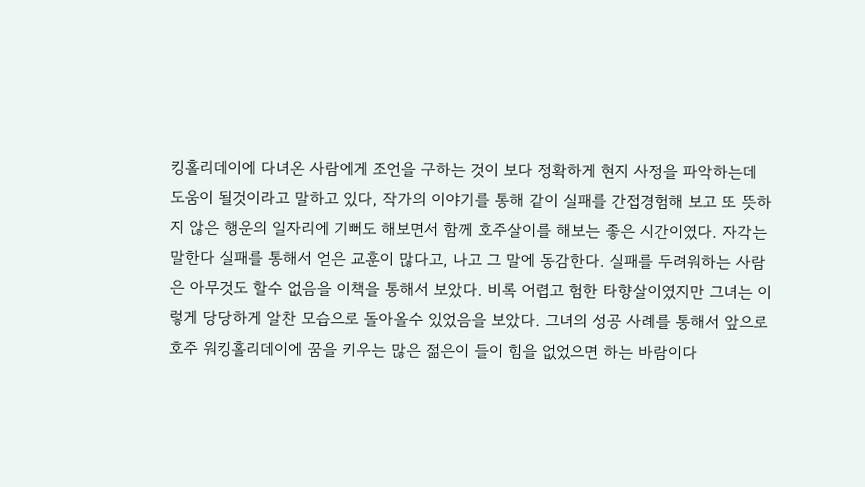킹홀리데이에 다녀온 사람에게 조언을 구하는 것이 보다 정확하게 현지 사정을 파악하는데 도움이 될것이라고 말하고 있다, 작가의 이야기를 통해 같이 실패를 간접경험해 보고 또 뜻하지 않은 행운의 일자리에 기뻐도 해보면서 함께 호주살이를 해보는 좋은 시간이였다. 자각는 말한다 실패를 통해서 얻은 교훈이 많다고, 나고 그 말에 동감한다. 실패를 두려워하는 사람은 아무것도 할수 없음을 이책을 통해서 보았다. 비록 어렵고 험한 타향살이였지만 그녀는 이렇게 당당하게 알찬 모습으로 돌아올수 있었음을 보았다. 그녀의 성공 사례를 통해서 앞으로 호주 워킹홀리데이에 꿈을 키우는 많은 젊은이 들이 힘을 없었으면 하는 바람이다